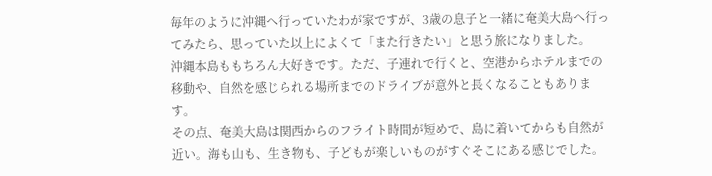毎年のように沖縄へ行っていたわが家ですが、3歳の息子と一緒に奄美大島へ行ってみたら、思っていた以上によくて「また行きたい」と思う旅になりました。
沖縄本島ももちろん大好きです。ただ、子連れで行くと、空港からホテルまでの移動や、自然を感じられる場所までのドライブが意外と長くなることもあります。
その点、奄美大島は関西からのフライト時間が短めで、島に着いてからも自然が近い。海も山も、生き物も、子どもが楽しいものがすぐそこにある感じでした。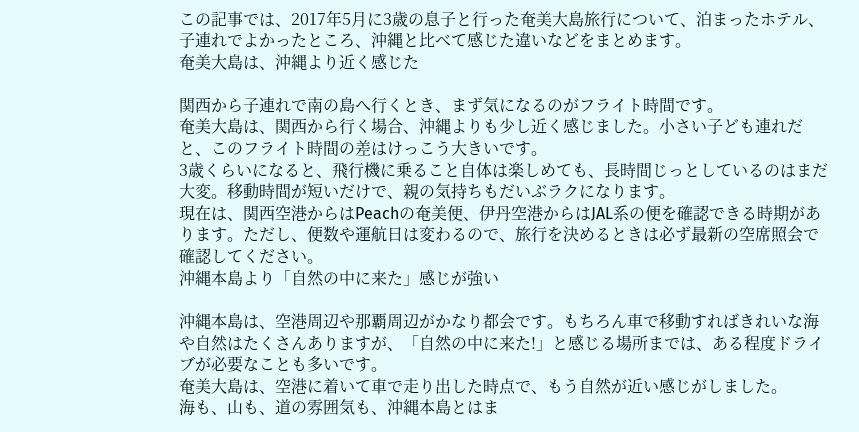この記事では、2017年5月に3歳の息子と行った奄美大島旅行について、泊まったホテル、子連れでよかったところ、沖縄と比べて感じた違いなどをまとめます。
奄美大島は、沖縄より近く感じた

関西から子連れで南の島へ行くとき、まず気になるのがフライト時間です。
奄美大島は、関西から行く場合、沖縄よりも少し近く感じました。小さい子ども連れだと、このフライト時間の差はけっこう大きいです。
3歳くらいになると、飛行機に乗ること自体は楽しめても、長時間じっとしているのはまだ大変。移動時間が短いだけで、親の気持ちもだいぶラクになります。
現在は、関西空港からはPeachの奄美便、伊丹空港からはJAL系の便を確認できる時期があります。ただし、便数や運航日は変わるので、旅行を決めるときは必ず最新の空席照会で確認してください。
沖縄本島より「自然の中に来た」感じが強い

沖縄本島は、空港周辺や那覇周辺がかなり都会です。もちろん車で移動すればきれいな海や自然はたくさんありますが、「自然の中に来た!」と感じる場所までは、ある程度ドライブが必要なことも多いです。
奄美大島は、空港に着いて車で走り出した時点で、もう自然が近い感じがしました。
海も、山も、道の雰囲気も、沖縄本島とはま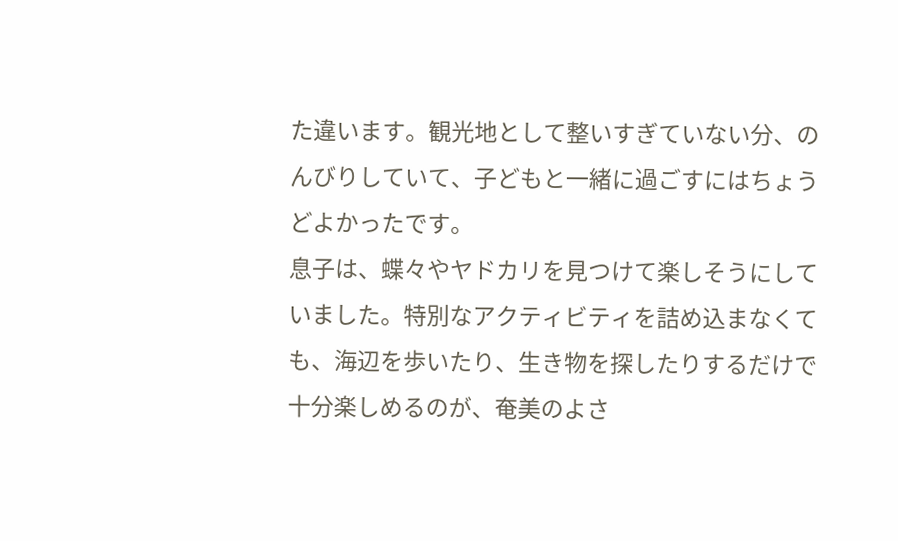た違います。観光地として整いすぎていない分、のんびりしていて、子どもと一緒に過ごすにはちょうどよかったです。
息子は、蝶々やヤドカリを見つけて楽しそうにしていました。特別なアクティビティを詰め込まなくても、海辺を歩いたり、生き物を探したりするだけで十分楽しめるのが、奄美のよさ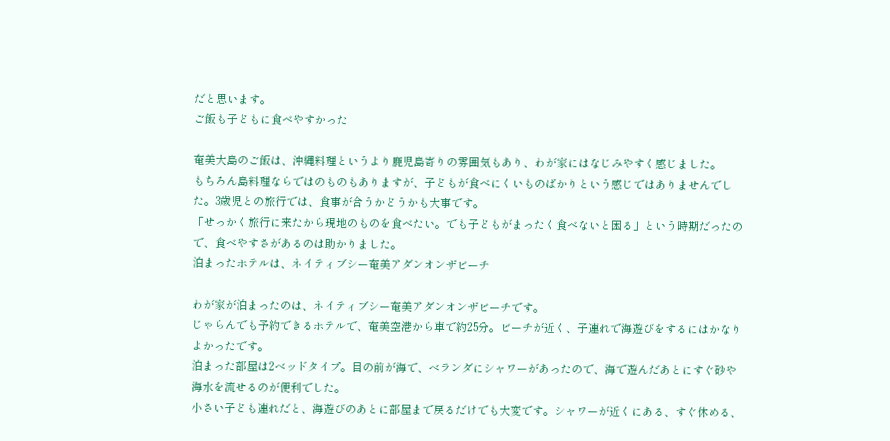だと思います。
ご飯も子どもに食べやすかった

奄美大島のご飯は、沖縄料理というより鹿児島寄りの雰囲気もあり、わが家にはなじみやすく感じました。
もちろん島料理ならではのものもありますが、子どもが食べにくいものばかりという感じではありませんでした。3歳児との旅行では、食事が合うかどうかも大事です。
「せっかく旅行に来たから現地のものを食べたい。でも子どもがまったく食べないと困る」という時期だったので、食べやすさがあるのは助かりました。
泊まったホテルは、ネイティブシー奄美アダンオンザビーチ

わが家が泊まったのは、ネイティブシー奄美アダンオンザビーチです。
じゃらんでも予約できるホテルで、奄美空港から車で約25分。ビーチが近く、子連れで海遊びをするにはかなりよかったです。
泊まった部屋は2ベッドタイプ。目の前が海で、ベランダにシャワーがあったので、海で遊んだあとにすぐ砂や海水を流せるのが便利でした。
小さい子ども連れだと、海遊びのあとに部屋まで戻るだけでも大変です。シャワーが近くにある、すぐ休める、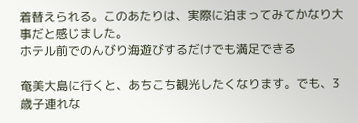着替えられる。このあたりは、実際に泊まってみてかなり大事だと感じました。
ホテル前でのんびり海遊びするだけでも満足できる

奄美大島に行くと、あちこち観光したくなります。でも、3歳子連れな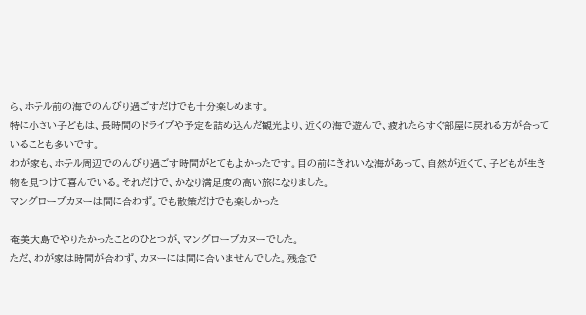ら、ホテル前の海でのんびり過ごすだけでも十分楽しめます。
特に小さい子どもは、長時間のドライブや予定を詰め込んだ観光より、近くの海で遊んで、疲れたらすぐ部屋に戻れる方が合っていることも多いです。
わが家も、ホテル周辺でのんびり過ごす時間がとてもよかったです。目の前にきれいな海があって、自然が近くて、子どもが生き物を見つけて喜んでいる。それだけで、かなり満足度の高い旅になりました。
マングローブカヌーは間に合わず。でも散策だけでも楽しかった

奄美大島でやりたかったことのひとつが、マングローブカヌーでした。
ただ、わが家は時間が合わず、カヌーには間に合いませんでした。残念で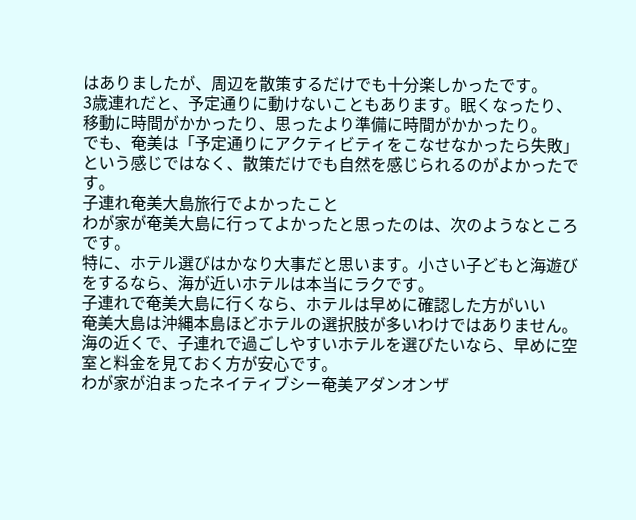はありましたが、周辺を散策するだけでも十分楽しかったです。
3歳連れだと、予定通りに動けないこともあります。眠くなったり、移動に時間がかかったり、思ったより準備に時間がかかったり。
でも、奄美は「予定通りにアクティビティをこなせなかったら失敗」という感じではなく、散策だけでも自然を感じられるのがよかったです。
子連れ奄美大島旅行でよかったこと
わが家が奄美大島に行ってよかったと思ったのは、次のようなところです。
特に、ホテル選びはかなり大事だと思います。小さい子どもと海遊びをするなら、海が近いホテルは本当にラクです。
子連れで奄美大島に行くなら、ホテルは早めに確認した方がいい
奄美大島は沖縄本島ほどホテルの選択肢が多いわけではありません。海の近くで、子連れで過ごしやすいホテルを選びたいなら、早めに空室と料金を見ておく方が安心です。
わが家が泊まったネイティブシー奄美アダンオンザ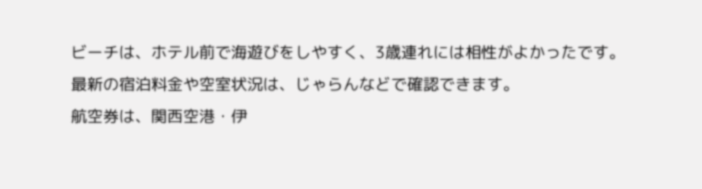ビーチは、ホテル前で海遊びをしやすく、3歳連れには相性がよかったです。
最新の宿泊料金や空室状況は、じゃらんなどで確認できます。
航空券は、関西空港・伊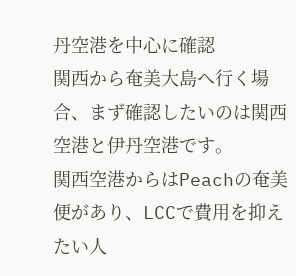丹空港を中心に確認
関西から奄美大島へ行く場合、まず確認したいのは関西空港と伊丹空港です。
関西空港からはPeachの奄美便があり、LCCで費用を抑えたい人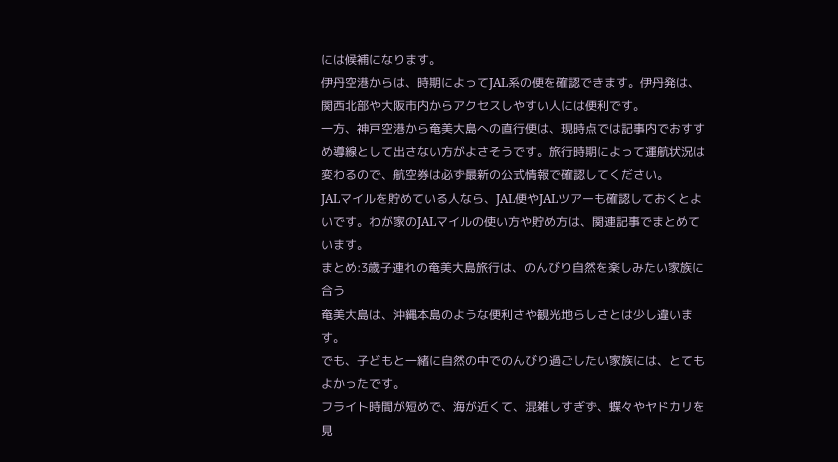には候補になります。
伊丹空港からは、時期によってJAL系の便を確認できます。伊丹発は、関西北部や大阪市内からアクセスしやすい人には便利です。
一方、神戸空港から奄美大島への直行便は、現時点では記事内でおすすめ導線として出さない方がよさそうです。旅行時期によって運航状況は変わるので、航空券は必ず最新の公式情報で確認してください。
JALマイルを貯めている人なら、JAL便やJALツアーも確認しておくとよいです。わが家のJALマイルの使い方や貯め方は、関連記事でまとめています。
まとめ:3歳子連れの奄美大島旅行は、のんびり自然を楽しみたい家族に合う
奄美大島は、沖縄本島のような便利さや観光地らしさとは少し違います。
でも、子どもと一緒に自然の中でのんびり過ごしたい家族には、とてもよかったです。
フライト時間が短めで、海が近くて、混雑しすぎず、蝶々やヤドカリを見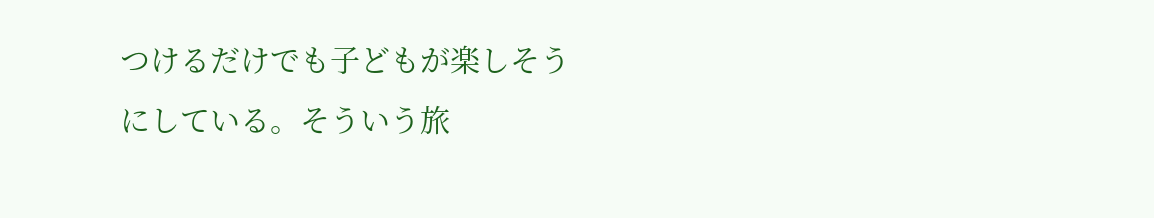つけるだけでも子どもが楽しそうにしている。そういう旅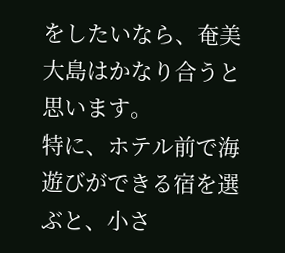をしたいなら、奄美大島はかなり合うと思います。
特に、ホテル前で海遊びができる宿を選ぶと、小さ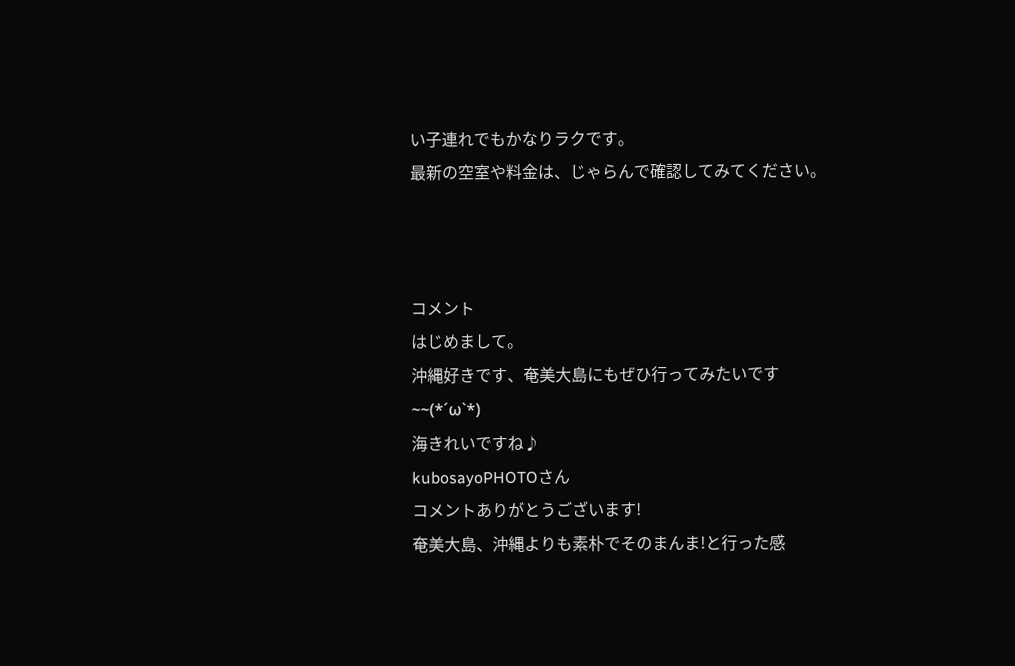い子連れでもかなりラクです。
最新の空室や料金は、じゃらんで確認してみてください。



コメント
はじめまして。
沖縄好きです、奄美大島にもぜひ行ってみたいです~~(*´ω`*)
海きれいですね♪
kubosayoPHOTOさん
コメントありがとうございます!
奄美大島、沖縄よりも素朴でそのまんま!と行った感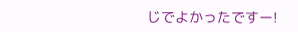じでよかったですー!